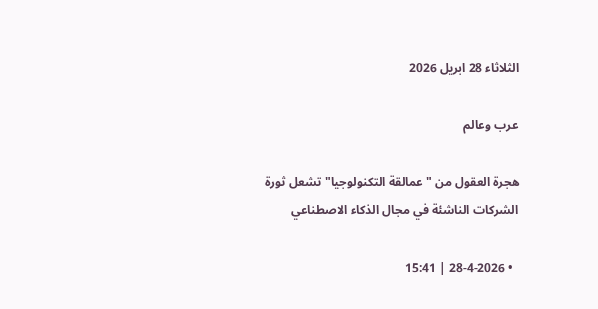الثلاثاء 28 ابريل 2026

عرب وعالم

هجرة العقول من "عمالقة التكنولوجيا" تشعل ثورة الشركات الناشئة في مجال الذكاء الاصطناعي

  • 28-4-2026 | 15:41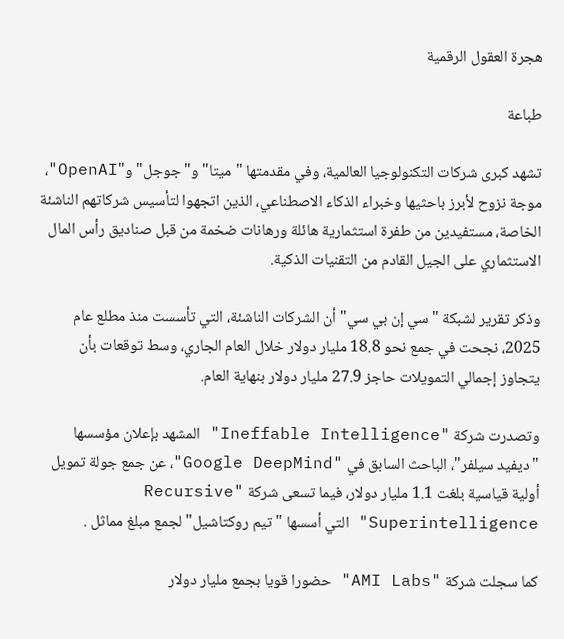هجرة العقول الرقمية

طباعة

تشهد كبرى شركات التكنولوجيا العالمية، وفي مقدمتها "ميتا" و"جوجل" و"OpenAI"، موجة نزوح لأبرز باحثيها وخبراء الذكاء الاصطناعي، الذين اتجهوا لتأسيس شركاتهم الناشئة الخاصة، مستفيدين من طفرة استثمارية هائلة ورهانات ضخمة من قبل صناديق رأس المال الاستثماري على الجيل القادم من التقنيات الذكية.

وذكر تقرير لشبكة "سي إن بي سي" أن الشركات الناشئة، التي تأسست منذ مطلع عام 2025، نجحت في جمع نحو 18.8 مليار دولار خلال العام الجاري، وسط توقعات بأن يتجاوز إجمالي التمويلات حاجز 27.9 مليار دولار بنهاية العام.

وتصدرت شركة "Ineffable Intelligence" المشهد بإعلان مؤسسها "ديفيد سيلفر"، الباحث السابق في "Google DeepMind"، عن جمع جولة تمويل أولية قياسية بلغت 1.1 مليار دولار، فيما تسعى شركة "Recursive Superintelligence" التي أسسها "تيم روكتاشيل" لجمع مبلغ مماثل .

كما سجلت شركة "AMI Labs" حضورا قويا بجمع مليار دولار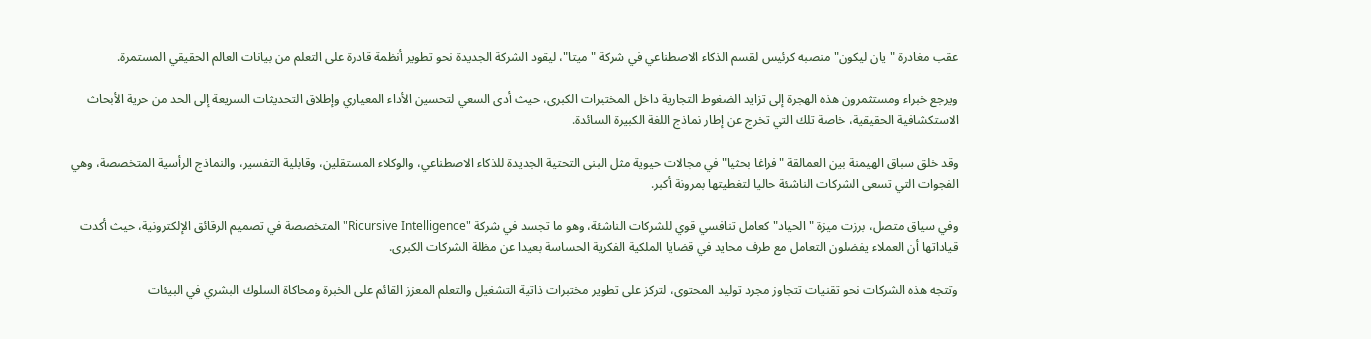عقب مغادرة "يان ليكون" منصبه كرئيس لقسم الذكاء الاصطناعي في شركة "ميتا"، ليقود الشركة الجديدة نحو تطوير أنظمة قادرة على التعلم من بيانات العالم الحقيقي المستمرة.

ويرجع خبراء ومستثمرون هذه الهجرة إلى تزايد الضغوط التجارية داخل المختبرات الكبرى، حيث أدى السعي لتحسين الأداء المعياري وإطلاق التحديثات السريعة إلى الحد من حرية الأبحاث الاستكشافية الحقيقية، خاصة تلك التي تخرج عن إطار نماذج اللغة الكبيرة السائدة.

وقد خلق سباق الهيمنة بين العمالقة "فراغا بحثيا" في مجالات حيوية مثل البنى التحتية الجديدة للذكاء الاصطناعي، والوكلاء المستقلين، وقابلية التفسير، والنماذج الرأسية المتخصصة، وهي الفجوات التي تسعى الشركات الناشئة حاليا لتغطيتها بمرونة أكبر.

وفي سياق متصل، برزت ميزة "الحياد" كعامل تنافسي قوي للشركات الناشئة، وهو ما تجسد في شركة "Ricursive Intelligence" المتخصصة في تصميم الرقائق الإلكترونية، حيث أكدت قياداتها أن العملاء يفضلون التعامل مع طرف محايد في قضايا الملكية الفكرية الحساسة بعيدا عن مظلة الشركات الكبرى.

وتتجه هذه الشركات نحو تقنيات تتجاوز مجرد توليد المحتوى، لتركز على تطوير مختبرات ذاتية التشغيل والتعلم المعزز القائم على الخبرة ومحاكاة السلوك البشري في البيئات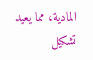المادية، مما يعيد تشكيل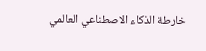خارطة الذكاء الاصطناعي العالمي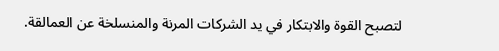لتصبح القوة والابتكار في يد الشركات المرنة والمنسلخة عن العمالقة.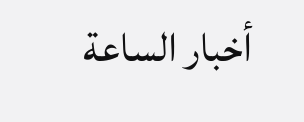أخبار الساعة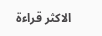الاكثر قراءة